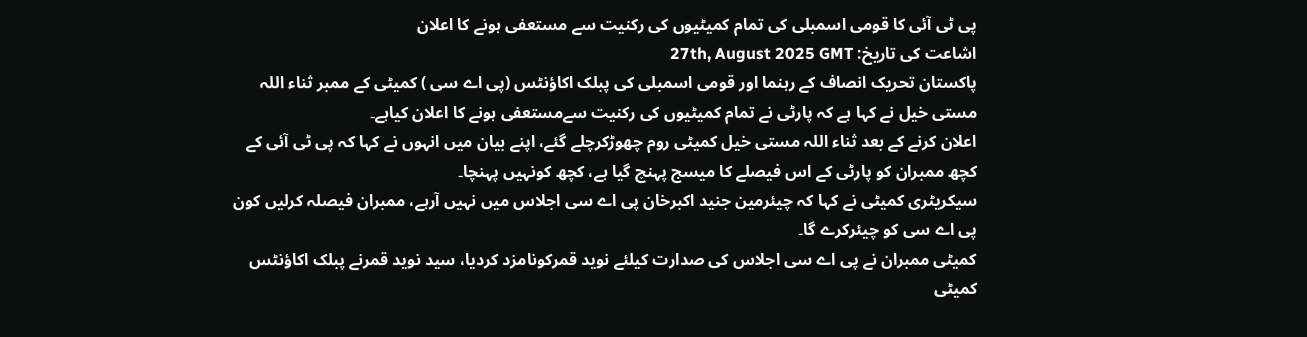پی ٹی آئی کا قومی اسمبلی کی تمام کمیٹیوں کی رکنیت سے مستعفی ہونے کا اعلان
اشاعت کی تاریخ: 27th, August 2025 GMT
پاکستان تحریک انصاف کے رہنما اور قومی اسمبلی کی پبلک اکاؤنٹس (پی اے سی ) کمیٹی کے ممبر ثناء اللہ مستی خیل نے کہا ہے کہ پارٹی نے تمام کمیٹیوں کی رکنیت سےمستعفی ہونے کا اعلان کیاہے۔
اعلان کرنے کے بعد ثناء اللہ مستی خیل کمیٹی روم چھوڑکرچلے گئے، اپنے بیان میں انہوں نے کہا کہ پی ٹی آئی کے کچھ ممبران کو پارٹی کے اس فیصلے کا میسج پہنچ گیا ہے، کچھ کونہیں پہنچا۔
سیکریٹری کمیٹی نے کہا کہ چیئرمین جنید اکبرخان پی اے سی اجلاس میں نہیں آرہے، ممبران فیصلہ کرلیں کون پی اے سی کو چیئرکرے گا۔
کمیٹی ممبران نے پی اے سی اجلاس کی صدارت کیلئے نوید قمرکونامزد کردیا، سید نوید قمرنے پبلک اکاؤنٹس کمیٹی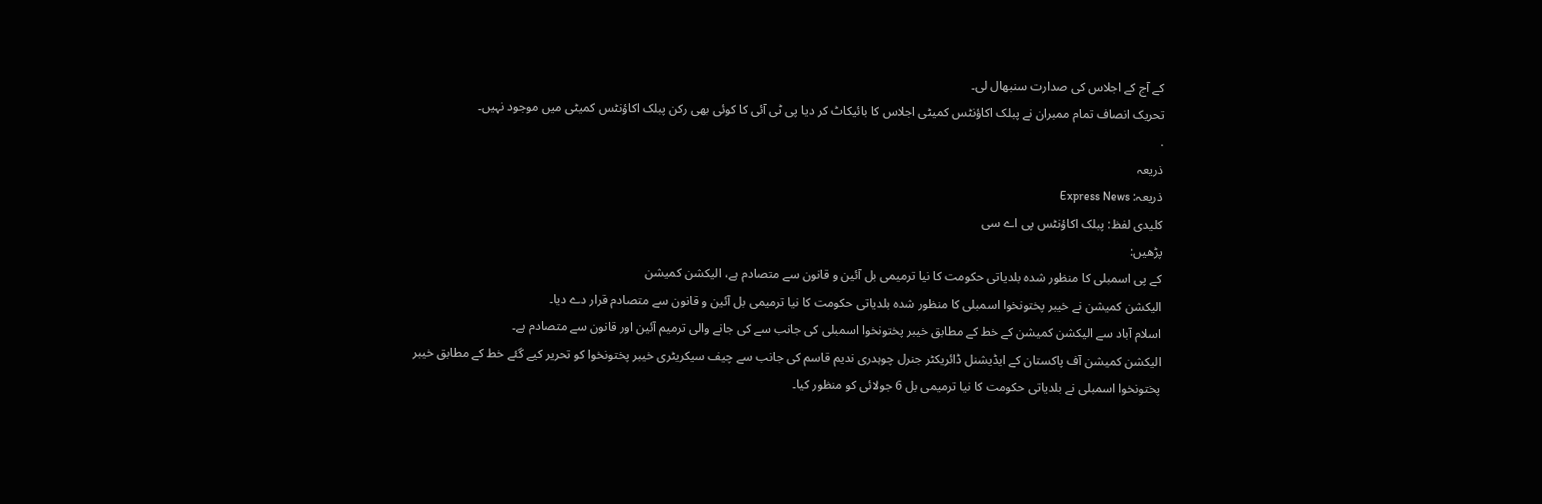کے آج کے اجلاس کی صدارت سنبھال لی۔
تحریک انصاف تمام ممبران نے پبلک اکاؤنٹس کمیٹی اجلاس کا بائیکاٹ کر دیا پی ٹی آئی کا کوئی بھی رکن پبلک اکاؤنٹس کمیٹی میں موجود نہیں۔
.
ذریعہ
ذریعہ: Express News
کلیدی لفظ: پبلک اکاؤنٹس پی اے سی
پڑھیں:
کے پی اسمبلی کا منظور شدہ بلدیاتی حکومت کا نیا ترمیمی بل آئین و قانون سے متصادم ہے، الیکشن کمیشن
الیکشن کمیشن نے خیبر پختونخوا اسمبلی کا منظور شدہ بلدیاتی حکومت کا نیا ترمیمی بل آئین و قانون سے متصادم قرار دے دیا۔
اسلام آباد سے الیکشن کمیشن کے خط کے مطابق خیبر پختونخوا اسمبلی کی جانب سے کی جانے والی ترمیم آئین اور قانون سے متصادم ہے۔
الیکشن کمیشن آف پاکستان کے ایڈیشنل ڈائریکٹر جنرل چوہدری ندیم قاسم کی جانب سے چیف سیکریٹری خیبر پختونخوا کو تحریر کیے گئے خط کے مطابق خیبر پختونخوا اسمبلی نے بلدیاتی حکومت کا نیا ترمیمی بل 6 جولائی کو منظور کیا۔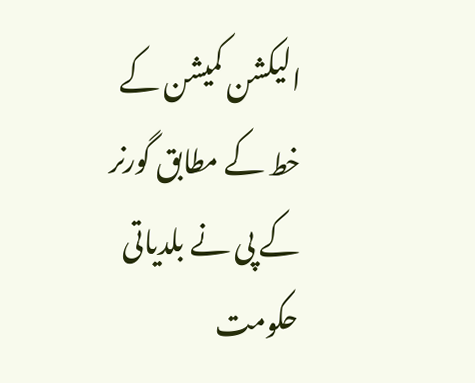الیکشن کمیشن کے خط کے مطابق گورنر کے پی نے بلدیاتی حکومت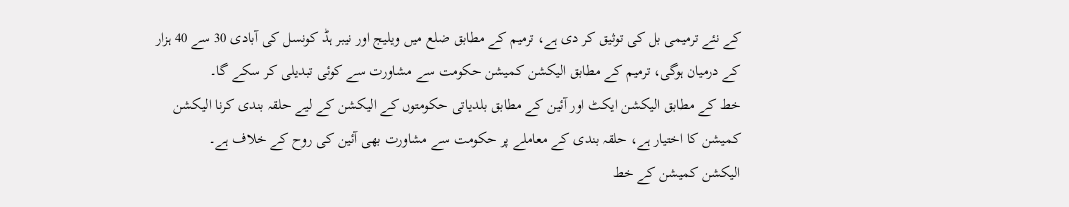کے نئے ترمیمی بل کی توثیق کر دی ہے، ترمیم کے مطابق ضلع میں ویلیج اور نیبر ہڈ کونسل کی آبادی 30 سے 40 ہزار کے درمیان ہوگی، ترمیم کے مطابق الیکشن کمیشن حکومت سے مشاورت سے کوئی تبدیلی کر سکے گا۔
خط کے مطابق الیکشن ایکٹ اور آئین کے مطابق بلدیاتی حکومتوں کے الیکشن کے لیے حلقہ بندی کرنا الیکشن کمیشن کا اختیار ہے، حلقہ بندی کے معاملے پر حکومت سے مشاورت بھی آئین کی روح کے خلاف ہے۔
الیکشن کمیشن کے خط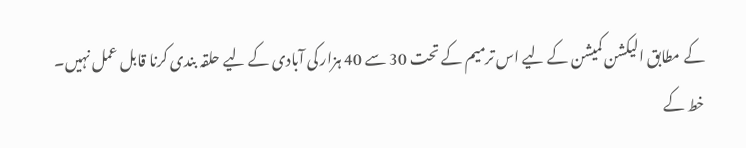کے مطابق الیکشن کمیشن کے لیے اس ترمیم کے تحت 30 سے 40 ہزار کی آبادی کے لیے حلقہ بندی کرنا قابل عمل نہیں۔
خط کے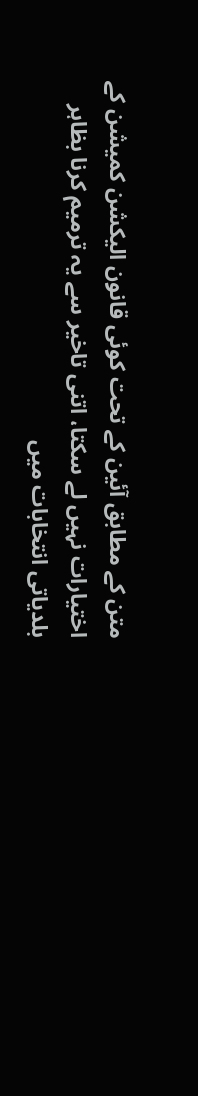متن کے مطابق آئین کے تحت کوئی قانون الیکشن کمیشن کے اختیارات نہیں لے سکتا، اتنی تاخیر سے یہ ترمیم کرنا بظاہر بلدیاتی انتخابات میں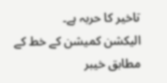تاخیر کا حربہ ہے۔
الیکشن کمیشن کے خط کے مطابق خیبر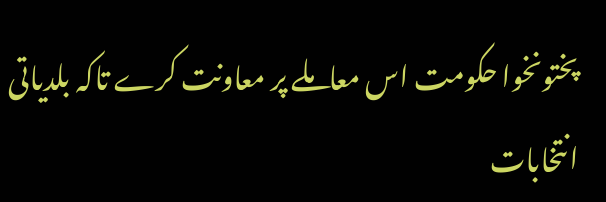پختونخوا حکومت اس معاملے پر معاونت کرے تاکہ بلدیاتی انتخابات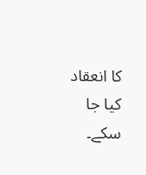کا انعقاد کیا جا سکے۔